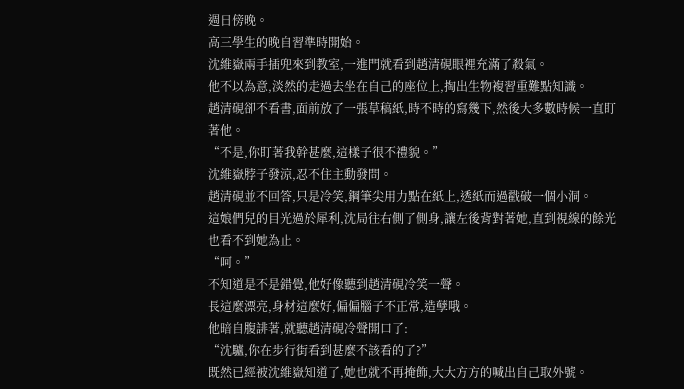週日傍晚。
高三學生的晚自習準時開始。
沈維嶽兩手插兜來到教室,一進門就看到趙清硯眼裡充滿了殺氣。
他不以為意,淡然的走過去坐在自己的座位上,掏出生物複習重難點知識。
趙清硯卻不看書,面前放了一張草稿紙,時不時的寫幾下,然後大多數時候一直盯著他。
“不是,你盯著我幹甚麼,這樣子很不禮貌。”
沈維嶽脖子發涼,忍不住主動發問。
趙清硯並不回答,只是冷笑,鋼筆尖用力點在紙上,透紙而過戳破一個小洞。
這娘們兒的目光過於犀利,沈局往右側了側身,讓左後背對著她,直到視線的餘光也看不到她為止。
“呵。”
不知道是不是錯覺,他好像聽到趙清硯冷笑一聲。
長這麼漂亮,身材這麼好,偏偏腦子不正常,造孽哦。
他暗自腹誹著,就聽趙清硯冷聲開口了:
“沈驢,你在步行街看到甚麼不該看的了?”
既然已經被沈維嶽知道了,她也就不再掩飾,大大方方的喊出自己取外號。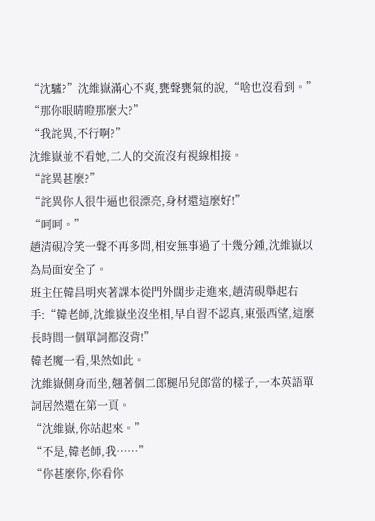“沈驢?”沈維嶽滿心不爽,甕聲甕氣的說,“啥也沒看到。”
“那你眼睛瞪那麼大?”
“我詫異,不行啊?”
沈維嶽並不看她,二人的交流沒有視線相接。
“詫異甚麼?”
“詫異你人很牛逼也很漂亮,身材還這麼好!”
“呵呵。”
趙清硯冷笑一聲不再多問,相安無事過了十幾分鍾,沈維嶽以為局面安全了。
班主任韓昌明夾著課本從門外闊步走進來,趙清硯舉起右手:“韓老師,沈維嶽坐沒坐相,早自習不認真,東張西望,這麼長時間一個單詞都沒背!”
韓老魔一看,果然如此。
沈維嶽側身而坐,翹著個二郎腿吊兒郎當的樣子,一本英語單詞居然還在第一頁。
“沈維嶽,你站起來。”
“不是,韓老師,我……”
“你甚麼你,你看你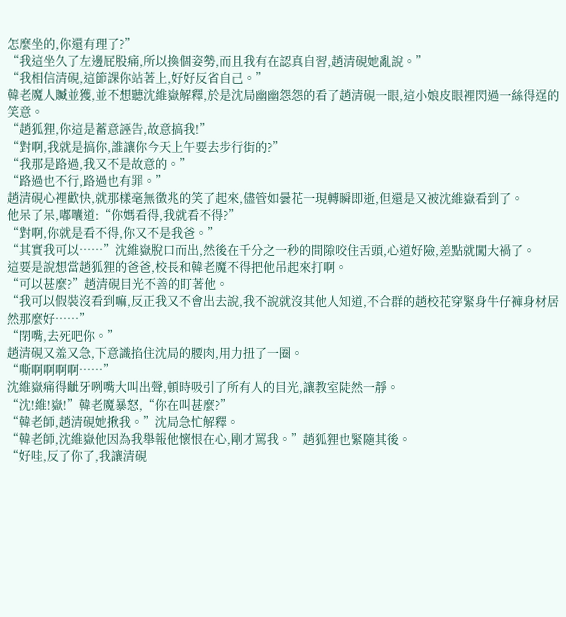怎麼坐的,你還有理了?”
“我這坐久了左邊屁股痛,所以換個姿勢,而且我有在認真自習,趙清硯她亂說。”
“我相信清硯,這節課你站著上,好好反省自己。”
韓老魔人贓並獲,並不想聽沈維嶽解釋,於是沈局幽幽怨怨的看了趙清硯一眼,這小娘皮眼裡閃過一絲得逞的笑意。
“趙狐狸,你這是蓄意誣告,故意搞我!”
“對啊,我就是搞你,誰讓你今天上午要去步行街的?”
“我那是路過,我又不是故意的。”
“路過也不行,路過也有罪。”
趙清硯心裡歡快,就那樣毫無徵兆的笑了起來,儘管如曇花一現轉瞬即逝,但還是又被沈維嶽看到了。
他呆了呆,嘟囔道:“你媽看得,我就看不得?”
“對啊,你就是看不得,你又不是我爸。”
“其實我可以……”沈維嶽脫口而出,然後在千分之一秒的間隙咬住舌頭,心道好險,差點就闖大禍了。
這要是說想當趙狐狸的爸爸,校長和韓老魔不得把他吊起來打啊。
“可以甚麼?”趙清硯目光不善的盯著他。
“我可以假裝沒看到嘛,反正我又不會出去說,我不說就沒其他人知道,不合群的趙校花穿緊身牛仔褲身材居然那麼好……”
“閉嘴,去死吧你。”
趙清硯又羞又急,下意識掐住沈局的腰肉,用力扭了一圈。
“嘶啊啊啊啊……”
沈維嶽痛得齜牙咧嘴大叫出聲,頓時吸引了所有人的目光,讓教室陡然一靜。
“沈!維!嶽!”韓老魔暴怒,“你在叫甚麼?”
“韓老師,趙清硯她揪我。”沈局急忙解釋。
“韓老師,沈維嶽他因為我舉報他懷恨在心,剛才罵我。”趙狐狸也緊隨其後。
“好哇,反了你了,我讓清硯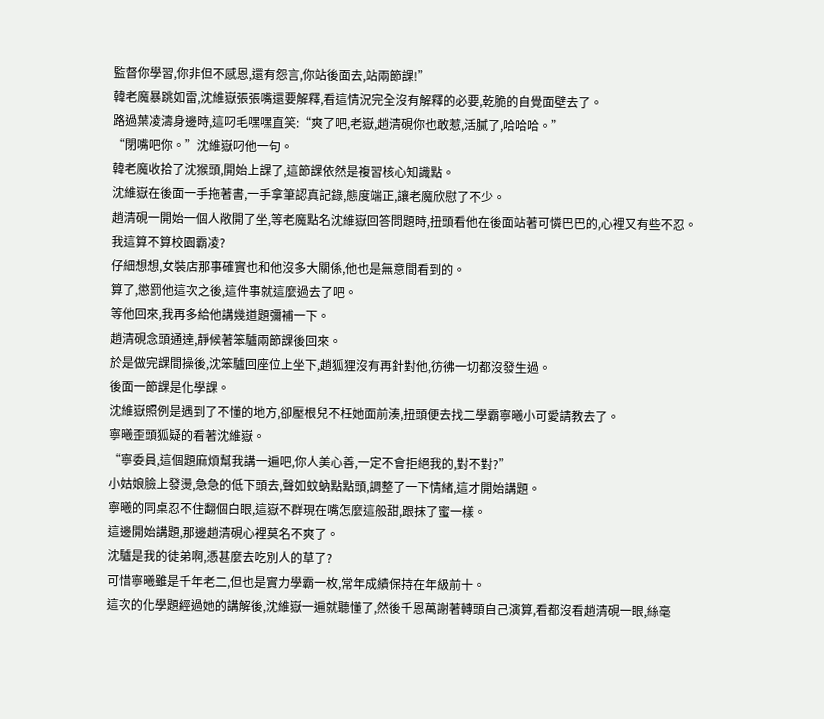監督你學習,你非但不感恩,還有怨言,你站後面去,站兩節課!”
韓老魔暴跳如雷,沈維嶽張張嘴還要解釋,看這情況完全沒有解釋的必要,乾脆的自覺面壁去了。
路過葉凌濤身邊時,這叼毛嘿嘿直笑:“爽了吧,老嶽,趙清硯你也敢惹,活膩了,哈哈哈。”
“閉嘴吧你。”沈維嶽叼他一句。
韓老魔收拾了沈猴頭,開始上課了,這節課依然是複習核心知識點。
沈維嶽在後面一手拖著書,一手拿筆認真記錄,態度端正,讓老魔欣慰了不少。
趙清硯一開始一個人敞開了坐,等老魔點名沈維嶽回答問題時,扭頭看他在後面站著可憐巴巴的,心裡又有些不忍。
我這算不算校園霸凌?
仔細想想,女裝店那事確實也和他沒多大關係,他也是無意間看到的。
算了,懲罰他這次之後,這件事就這麼過去了吧。
等他回來,我再多給他講幾道題彌補一下。
趙清硯念頭通達,靜候著笨驢兩節課後回來。
於是做完課間操後,沈笨驢回座位上坐下,趙狐狸沒有再針對他,彷彿一切都沒發生過。
後面一節課是化學課。
沈維嶽照例是遇到了不懂的地方,卻壓根兒不枉她面前湊,扭頭便去找二學霸寧曦小可愛請教去了。
寧曦歪頭狐疑的看著沈維嶽。
“寧委員,這個題麻煩幫我講一遍吧,你人美心善,一定不會拒絕我的,對不對?”
小姑娘臉上發燙,急急的低下頭去,聲如蚊蚋點點頭,調整了一下情緒,這才開始講題。
寧曦的同桌忍不住翻個白眼,這嶽不群現在嘴怎麼這般甜,跟抹了蜜一樣。
這邊開始講題,那邊趙清硯心裡莫名不爽了。
沈驢是我的徒弟啊,憑甚麼去吃別人的草了?
可惜寧曦雖是千年老二,但也是實力學霸一枚,常年成績保持在年級前十。
這次的化學題經過她的講解後,沈維嶽一遍就聽懂了,然後千恩萬謝著轉頭自己演算,看都沒看趙清硯一眼,絲毫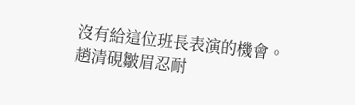沒有給這位班長表演的機會。
趙清硯皺眉忍耐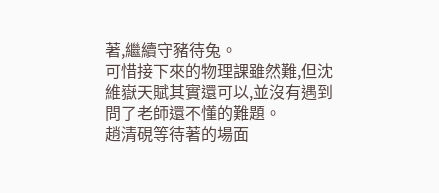著,繼續守豬待兔。
可惜接下來的物理課雖然難,但沈維嶽天賦其實還可以,並沒有遇到問了老師還不懂的難題。
趙清硯等待著的場面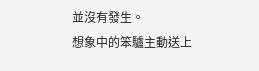並沒有發生。
想象中的笨驢主動送上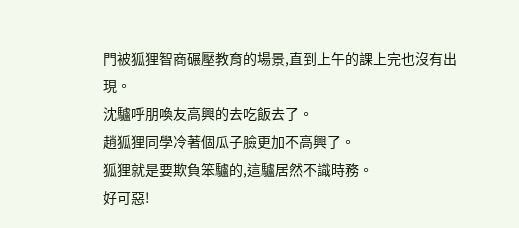門被狐狸智商碾壓教育的場景,直到上午的課上完也沒有出現。
沈驢呼朋喚友高興的去吃飯去了。
趙狐狸同學冷著個瓜子臉更加不高興了。
狐狸就是要欺負笨驢的,這驢居然不識時務。
好可惡!